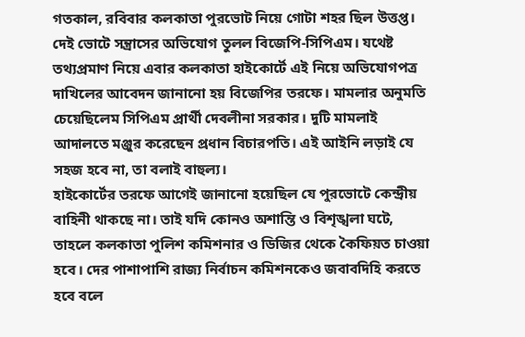গতকাল, রবিবার কলকাতা পুরভোট নিয়ে গোটা শহর ছিল উত্তপ্ত। দেই ভোটে সন্ত্রাসের অভিযোগ তুলল বিজেপি-সিপিএম। যথেষ্ট তথ্যপ্রমাণ নিয়ে এবার কলকাতা হাইকোর্টে এই নিয়ে অভিযোগপত্র দাখিলের আবেদন জানানো হয় বিজেপির তরফে। মামলার অনুমতি চেয়েছিলেম সিপিএম প্রার্থী দেবলীনা সরকার। দুটি মামলাই আদালতে মঞ্জুর করেছেন প্রধান বিচারপতি। এই আইনি লড়াই যে সহজ হবে না, তা বলাই বাহুল্য।
হাইকোর্টের তরফে আগেই জানানো হয়েছিল যে পুরভোটে কেন্দ্রীয় বাহিনী থাকছে না। তাই যদি কোনও অশান্তি ও বিশৃঙ্খলা ঘটে, তাহলে কলকাতা পুলিশ কমিশনার ও ডিজির থেকে কৈফিয়ত চাওয়া হবে। দের পাশাপাশি রাজ্য নির্বাচন কমিশনকেও জবাবদিহি করতে হবে বলে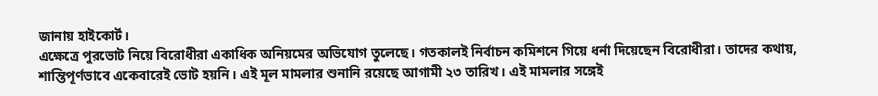জানায় হাইকোর্ট।
এক্ষেত্রে পুরভোট নিয়ে বিরোধীরা একাধিক অনিয়মের অভিযোগ তুলেছে। গতকালই নির্বাচন কমিশনে গিয়ে ধর্না দিয়েছেন বিরোধীরা। তাদের কথায়, শান্তিপূর্ণভাবে একেবারেই ভোট হয়নি। এই মূল মামলার শুনানি রয়েছে আগামী ২৩ তারিখ। এই মামলার সঙ্গেই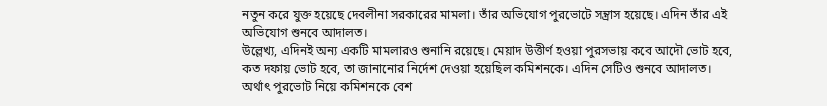নতুন করে যুক্ত হয়েছে দেবলীনা সরকারের মামলা। তাঁর অভিযোগ পুরভোটে সন্ত্রাস হয়েছে। এদিন তাঁর এই অভিযোগ শুনবে আদালত।
উল্লেখ্য, এদিনই অন্য একটি মামলারও শুনানি রয়েছে। মেয়াদ উত্তীর্ণ হওয়া পুরসভায় কবে আদৌ ভোট হবে, কত দফায় ভোট হবে, তা জানানোর নির্দেশ দেওয়া হয়েছিল কমিশনকে। এদিন সেটিও শুনবে আদালত। অর্থাৎ পুরভোট নিয়ে কমিশনকে বেশ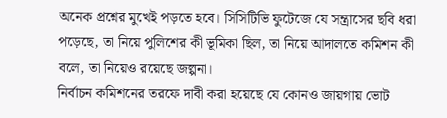অনেক প্রশ্নের মুখেই পড়তে হবে। সিসিটিভি ফুটেজে যে সন্ত্রাসের ছবি ধরা পড়েছে, তা নিয়ে পুলিশের কী ভূমিকা ছিল, তা নিয়ে আদালতে কমিশন কী বলে, তা নিয়েও রয়েছে জল্পনা।
নির্বাচন কমিশনের তরফে দাবী করা হয়েছে যে কোনও জায়গায় ভোট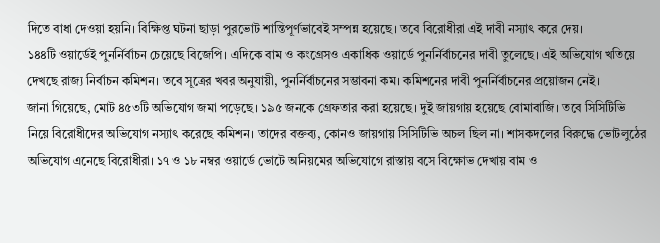দিতে বাধা দেওয়া হয়নি। বিক্ষিপ্ত ঘটনা ছাড়া পুরভোট শান্তিপূর্ণভাবেই সম্পন্ন হয়েছে। তবে বিরোধীরা এই দাবী নস্যাৎ করে দেয়।
১৪৪টি ওয়ার্ডেই পুনর্নির্বাচন চেয়েছে বিজেপি। এদিকে বাম ও কংগ্রেসও একাধিক ওয়ার্ডে পুনর্নির্বাচনের দাবী তুলেছে। এই অভিযোগ খতিয়ে দেখছে রাজ্য নির্বাচন কমিশন। তবে সূত্রের খবর অনুযায়ী, পুনর্নির্বাচনের সম্ভাবনা কম। কমিশনের দাবী পুনর্নির্বাচনের প্রয়োজন নেই।
জানা গিয়েছে, মোট ৪৫৩টি অভিযোগ জমা পড়েছে। ১৯৫ জনকে গ্রেফতার করা হয়েছে। দুই জায়গায় হয়েছে বোমাবাজি। তবে সিসিটিভি নিয়ে বিরোধীদের অভিযোগ নস্যাৎ করেছে কমিশন। তাদের বক্তব্য, কোনও জায়গায় সিসিটিভি অচল ছিল না। শাসকদলের বিরুদ্ধে ভোটলুঠের অভিযোগ এনেছে বিরোধীরা। ১৭ ও ১৮ নম্বর ওয়ার্ডে ভোটে অনিয়মের অভিযোগে রাস্তায় বসে বিক্ষোভ দেখায় বাম ও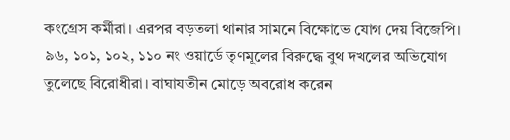কংগ্রেস কর্মীরা। এরপর বড়তলা থানার সামনে বিক্ষোভে যোগ দেয় বিজেপি।
৯৬, ১০১, ১০২, ১১০ নং ওয়ার্ডে তৃণমূলের বিরুদ্ধে বুথ দখলের অভিযোগ তুলেছে বিরোধীরা। বাঘাযতীন মোড়ে অবরোধ করেন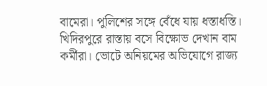বামেরা। পুলিশের সঙ্গে বেঁধে যায় ধস্তাধস্তি। খিদিরপুরে রাস্তায় বসে বিক্ষোভ দেখান বাম কর্মীরা। ভোটে অনিয়মের অভিযোগে রাজ্য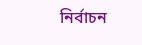নির্বাচন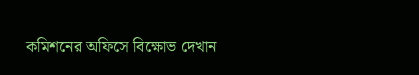কমিশনের অফিসে বিক্ষোভ দেখান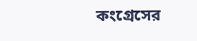কংগ্রেসের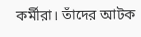কর্মীরা। তাঁদের আটক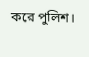করে পুলিশ।